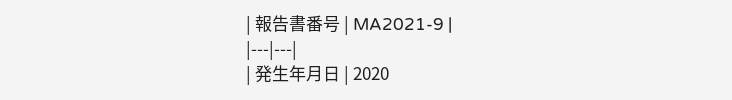| 報告書番号 | MA2021-9 |
|---|---|
| 発生年月日 | 2020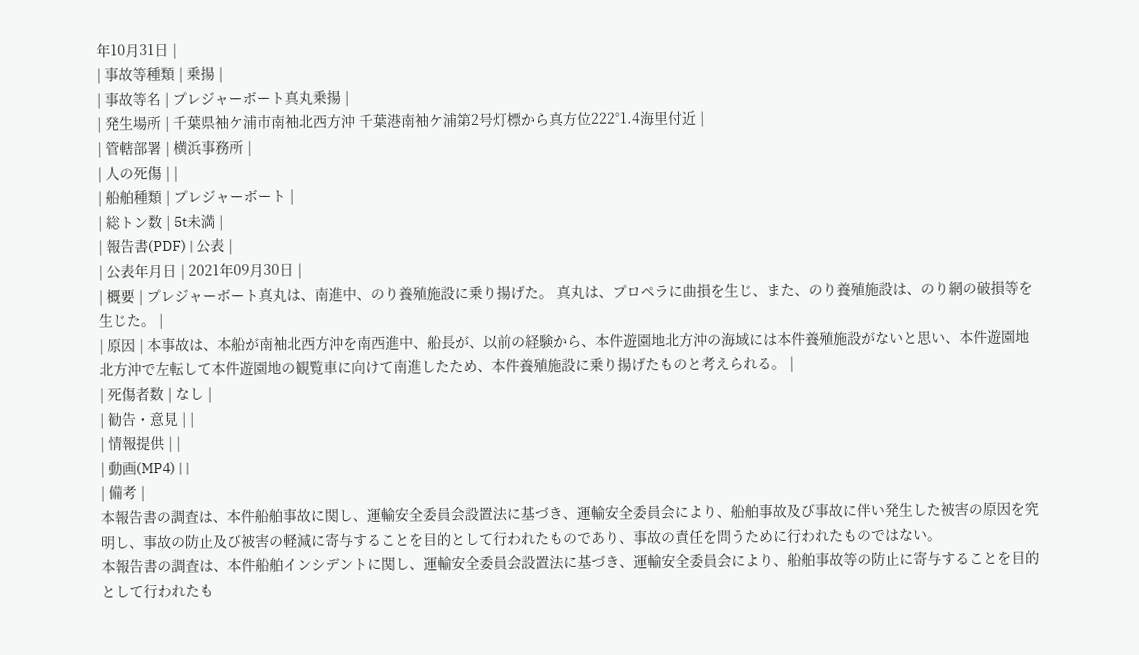年10月31日 |
| 事故等種類 | 乗揚 |
| 事故等名 | プレジャーボート真丸乗揚 |
| 発生場所 | 千葉県袖ケ浦市南袖北西方沖 千葉港南袖ケ浦第2号灯標から真方位222°1.4海里付近 |
| 管轄部署 | 横浜事務所 |
| 人の死傷 | |
| 船舶種類 | プレジャーボート |
| 総トン数 | 5t未満 |
| 報告書(PDF) | 公表 |
| 公表年月日 | 2021年09月30日 |
| 概要 | プレジャーボート真丸は、南進中、のり養殖施設に乗り揚げた。 真丸は、プロペラに曲損を生じ、また、のり養殖施設は、のり網の破損等を生じた。 |
| 原因 | 本事故は、本船が南袖北西方沖を南西進中、船長が、以前の経験から、本件遊園地北方沖の海域には本件養殖施設がないと思い、本件遊園地北方沖で左転して本件遊園地の観覧車に向けて南進したため、本件養殖施設に乗り揚げたものと考えられる。 |
| 死傷者数 | なし |
| 勧告・意見 | |
| 情報提供 | |
| 動画(MP4) | |
| 備考 |
本報告書の調査は、本件船舶事故に関し、運輸安全委員会設置法に基づき、運輸安全委員会により、船舶事故及び事故に伴い発生した被害の原因を究明し、事故の防止及び被害の軽減に寄与することを目的として行われたものであり、事故の責任を問うために行われたものではない。
本報告書の調査は、本件船舶インシデントに関し、運輸安全委員会設置法に基づき、運輸安全委員会により、船舶事故等の防止に寄与することを目的として行われたも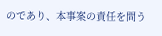のであり、本事案の責任を問う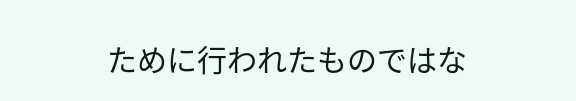ために行われたものではな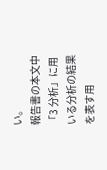い。
報告書の本文中「3 分析」に用いる分析の結果を表す用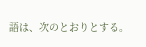語は、次のとおりとする。